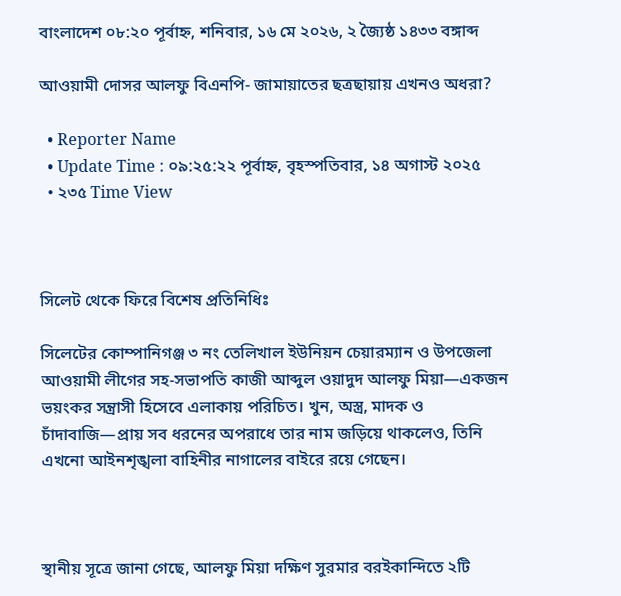বাংলাদেশ ০৮:২০ পূর্বাহ্ন, শনিবার, ১৬ মে ২০২৬, ২ জ্যৈষ্ঠ ১৪৩৩ বঙ্গাব্দ

আওয়ামী দোসর আলফু বিএনপি- জামায়াতের ছত্রছায়ায় এখনও অধরা?

  • Reporter Name
  • Update Time : ০৯:২৫:২২ পূর্বাহ্ন, বৃহস্পতিবার, ১৪ অগাস্ট ২০২৫
  • ২৩৫ Time View



সিলেট থেকে ফিরে বিশেষ প্রতিনিধিঃ

সিলেটের কোম্পানিগঞ্জ ৩ নং তেলিখাল ইউনিয়ন চেয়ারম্যান ও উপজেলা আওয়ামী লীগের সহ-সভাপতি কাজী আব্দুল ওয়াদুদ আলফু মিয়া—একজন ভয়ংকর সন্ত্রাসী হিসেবে এলাকায় পরিচিত। খুন, অস্ত্র, মাদক ও চাঁদাবাজি—প্রায় সব ধরনের অপরাধে তার নাম জড়িয়ে থাকলেও, তিনি এখনো আইনশৃঙ্খলা বাহিনীর নাগালের বাইরে রয়ে গেছেন।



স্থানীয় সূত্রে জানা গেছে, আলফু মিয়া দক্ষিণ সুরমার বরইকান্দিতে ২টি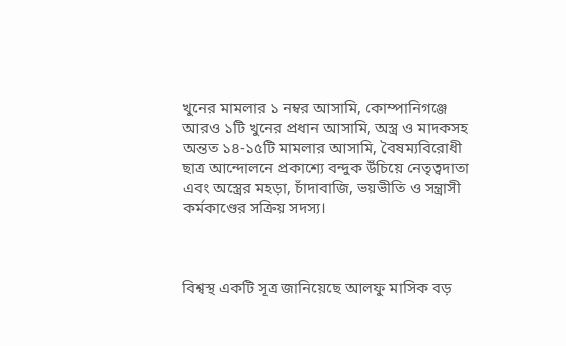খুনের মামলার ১ নম্বর আসামি, কোম্পানিগঞ্জে আরও ১টি খুনের প্রধান আসামি, অস্ত্র ও মাদকসহ অন্তত ১৪-১৫টি মামলার আসামি, বৈষম্যবিরোধী ছাত্র আন্দোলনে প্রকাশ্যে বন্দুক উঁচিয়ে নেতৃত্বদাতা এবং অস্ত্রের মহড়া, চাঁদাবাজি, ভয়ভীতি ও সন্ত্রাসী কর্মকাণ্ডের সক্রিয় সদস্য।



বিশ্বস্থ একটি সূত্র জানিয়েছে আলফু মাসিক বড়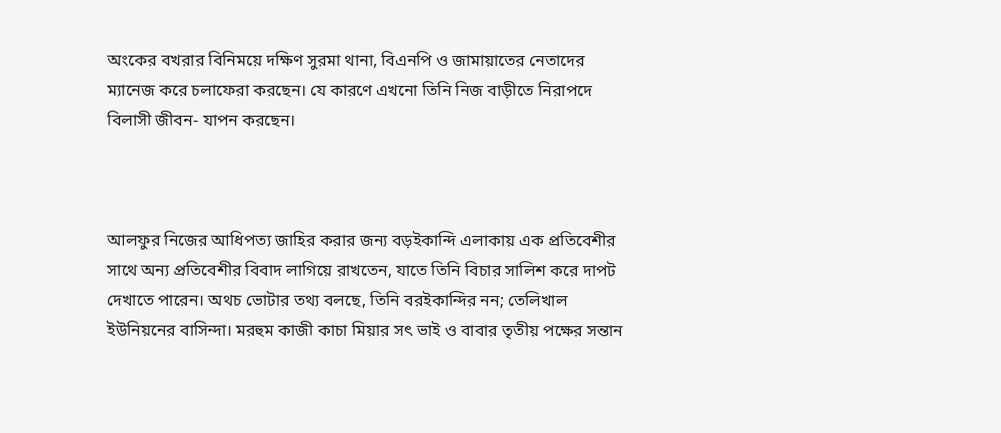অংকের বখরার বিনিময়ে দক্ষিণ সুরমা থানা, বিএনপি ও জামায়াতের নেতাদের ম্যানেজ করে চলাফেরা করছেন। যে কারণে এখনো তিনি নিজ বাড়ীতে নিরাপদে বিলাসী জীবন- যাপন করছেন।



আলফুর নিজের আধিপত্য জাহির করার জন্য বড়ইকান্দি এলাকায় এক প্রতিবেশীর সাথে অন্য প্রতিবেশীর বিবাদ লাগিয়ে রাখতেন, যাতে তিনি বিচার সালিশ করে দাপট দেখাতে পারেন। অথচ ভোটার তথ্য বলছে, তিনি বরইকান্দির নন; তেলিখাল ইউনিয়নের বাসিন্দা। মরহুম কাজী কাচা মিয়ার সৎ ভাই ও বাবার তৃতীয় পক্ষের সন্তান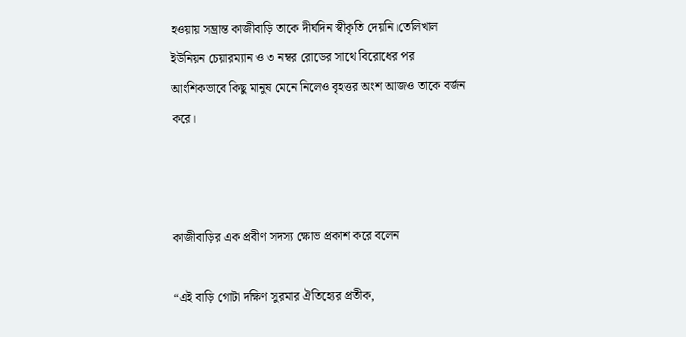হওয়ায় সম্ভ্রান্ত কাজীবাড়ি তাকে দীর্ঘদিন স্বীকৃতি দেয়নি।তেলিখাল ইউনিয়ন চেয়ারম্যান ও ৩ নম্বর রোডের সাথে বিরোধের পর আংশিকভাবে কিছু মানুষ মেনে নিলেও বৃহত্তর অংশ আজও তাকে বর্জন করে।



কাজীবাড়ির এক প্রবীণ সদস্য ক্ষোভ প্রকাশ করে বলেন

“এই বাড়ি গোটা দক্ষিণ সুরমার ঐতিহ্যের প্রতীক,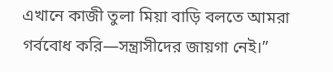এখানে কাজী তুলা মিয়া বাড়ি বলতে আমরা গর্ববোধ করি—সন্ত্রাসীদের জায়গা নেই।”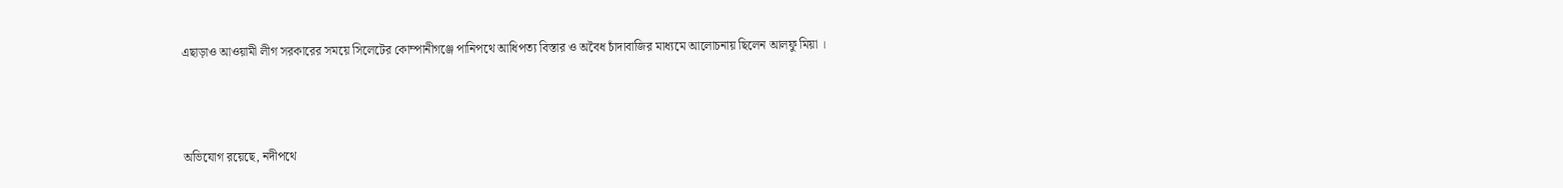এছাড়াও আওয়ামী লীগ সরকারের সময়ে সিলেটের কোম্পানীগঞ্জে পানিপথে আধিপত্য বিস্তার ও অবৈধ চাঁদাবাজির মাধ্যমে আলোচনায় ছিলেন আলফু মিয়া ।



অভিযোগ রয়েছে, নদীপথে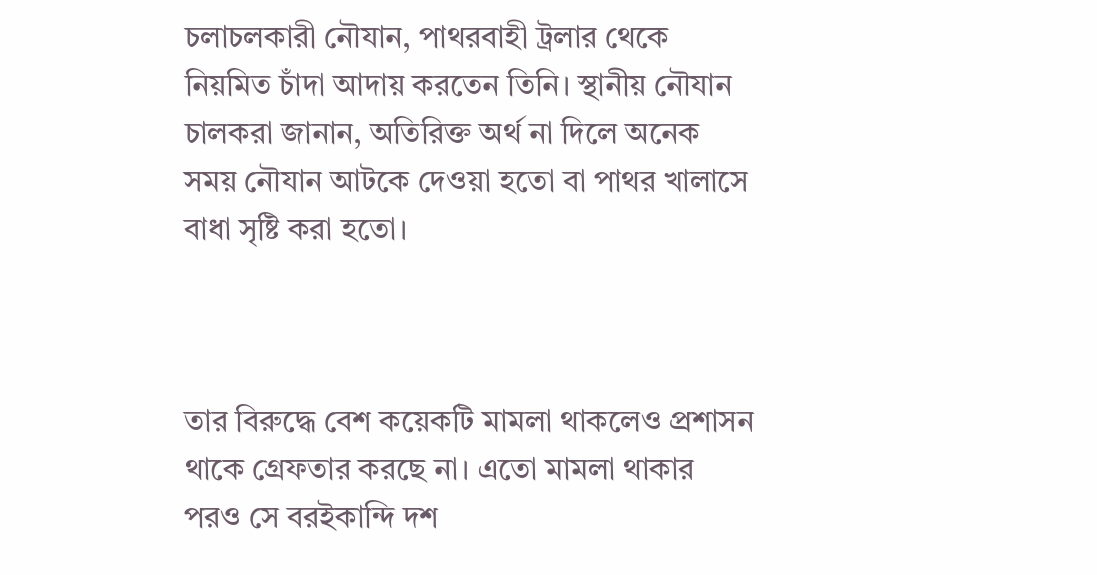চলাচলকারী নৌযান, পাথরবাহী ট্রলার থেকে নিয়মিত চাঁদা আদায় করতেন তিনি। স্থানীয় নৌযান চালকরা জানান, অতিরিক্ত অর্থ না দিলে অনেক সময় নৌযান আটকে দেওয়া হতো বা পাথর খালাসে বাধা সৃষ্টি করা হতো।



তার বিরুদ্ধে বেশ কয়েকটি মামলা থাকলেও প্রশাসন থাকে গ্রেফতার করছে না। এতো মামলা থাকার পরও সে বরইকান্দি দশ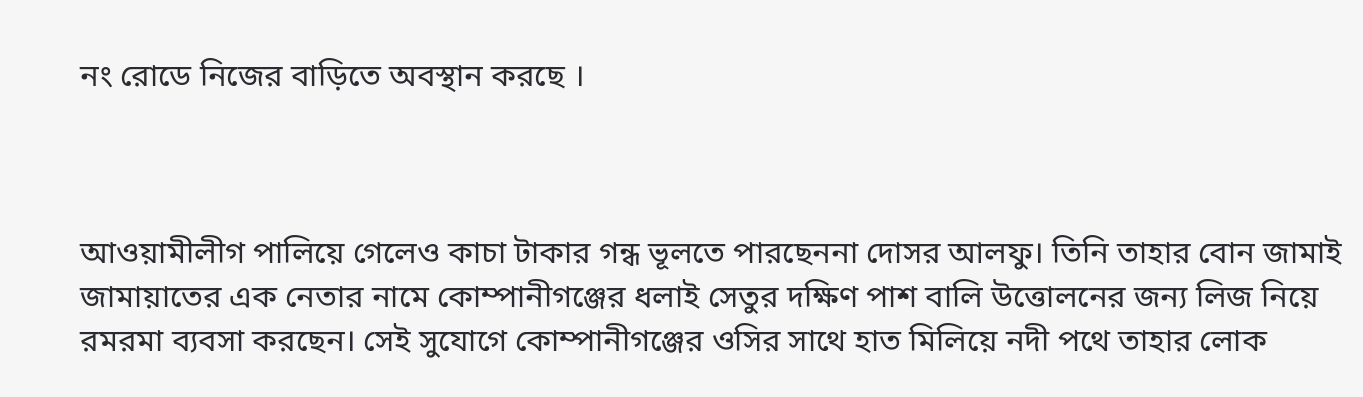নং রোডে নিজের বাড়িতে অবস্থান করছে ।



আওয়ামীলীগ পালিয়ে গেলেও কাচা টাকার গন্ধ ভূলতে পারছেননা দোসর আলফু। তিনি তাহার বোন জামাই জামায়াতের এক নেতার নামে কোম্পানীগঞ্জের ধলাই সেতুর দক্ষিণ পাশ বালি উত্তোলনের জন্য লিজ নিয়ে রমরমা ব্যবসা করছেন। সেই সুযোগে কোম্পানীগঞ্জের ওসির সাথে হাত মিলিয়ে নদী পথে তাহার লোক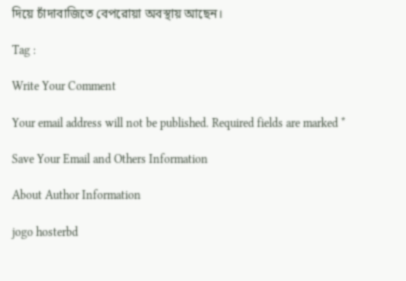দিয়ে চাঁদাবাজিতে বেপরোয়া অবস্থায় আছেন।

Tag :

Write Your Comment

Your email address will not be published. Required fields are marked *

Save Your Email and Others Information

About Author Information

jogo hosterbd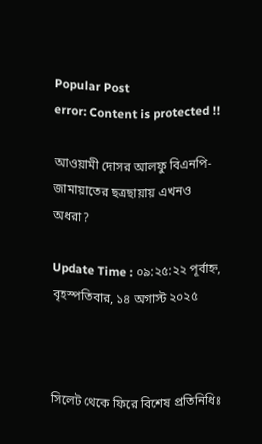Popular Post
error: Content is protected !!

আওয়ামী দোসর আলফু বিএনপি- জামায়াতের ছত্রছায়ায় এখনও অধরা?

Update Time : ০৯:২৫:২২ পূর্বাহ্ন, বৃহস্পতিবার, ১৪ অগাস্ট ২০২৫



সিলেট থেকে ফিরে বিশেষ প্রতিনিধিঃ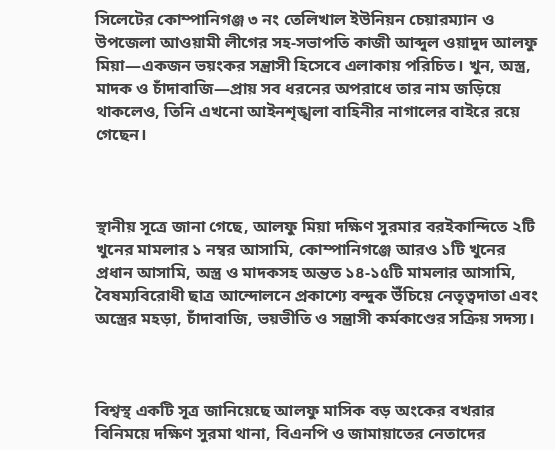সিলেটের কোম্পানিগঞ্জ ৩ নং তেলিখাল ইউনিয়ন চেয়ারম্যান ও উপজেলা আওয়ামী লীগের সহ-সভাপতি কাজী আব্দুল ওয়াদুদ আলফু মিয়া—একজন ভয়ংকর সন্ত্রাসী হিসেবে এলাকায় পরিচিত। খুন, অস্ত্র, মাদক ও চাঁদাবাজি—প্রায় সব ধরনের অপরাধে তার নাম জড়িয়ে থাকলেও, তিনি এখনো আইনশৃঙ্খলা বাহিনীর নাগালের বাইরে রয়ে গেছেন।



স্থানীয় সূত্রে জানা গেছে, আলফু মিয়া দক্ষিণ সুরমার বরইকান্দিতে ২টি খুনের মামলার ১ নম্বর আসামি, কোম্পানিগঞ্জে আরও ১টি খুনের প্রধান আসামি, অস্ত্র ও মাদকসহ অন্তত ১৪-১৫টি মামলার আসামি, বৈষম্যবিরোধী ছাত্র আন্দোলনে প্রকাশ্যে বন্দুক উঁচিয়ে নেতৃত্বদাতা এবং অস্ত্রের মহড়া, চাঁদাবাজি, ভয়ভীতি ও সন্ত্রাসী কর্মকাণ্ডের সক্রিয় সদস্য।



বিশ্বস্থ একটি সূত্র জানিয়েছে আলফু মাসিক বড় অংকের বখরার বিনিময়ে দক্ষিণ সুরমা থানা, বিএনপি ও জামায়াতের নেতাদের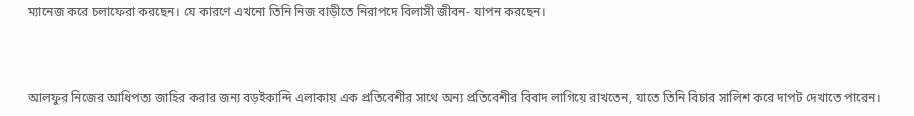ম্যানেজ করে চলাফেরা করছেন। যে কারণে এখনো তিনি নিজ বাড়ীতে নিরাপদে বিলাসী জীবন- যাপন করছেন।



আলফুর নিজের আধিপত্য জাহির করার জন্য বড়ইকান্দি এলাকায় এক প্রতিবেশীর সাথে অন্য প্রতিবেশীর বিবাদ লাগিয়ে রাখতেন, যাতে তিনি বিচার সালিশ করে দাপট দেখাতে পারেন।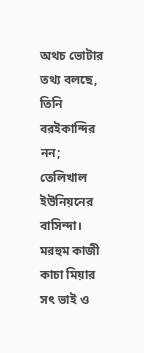অথচ ভোটার তথ্য বলছে, তিনি বরইকান্দির নন; তেলিখাল ইউনিয়নের বাসিন্দা। মরহুম কাজী কাচা মিয়ার সৎ ভাই ও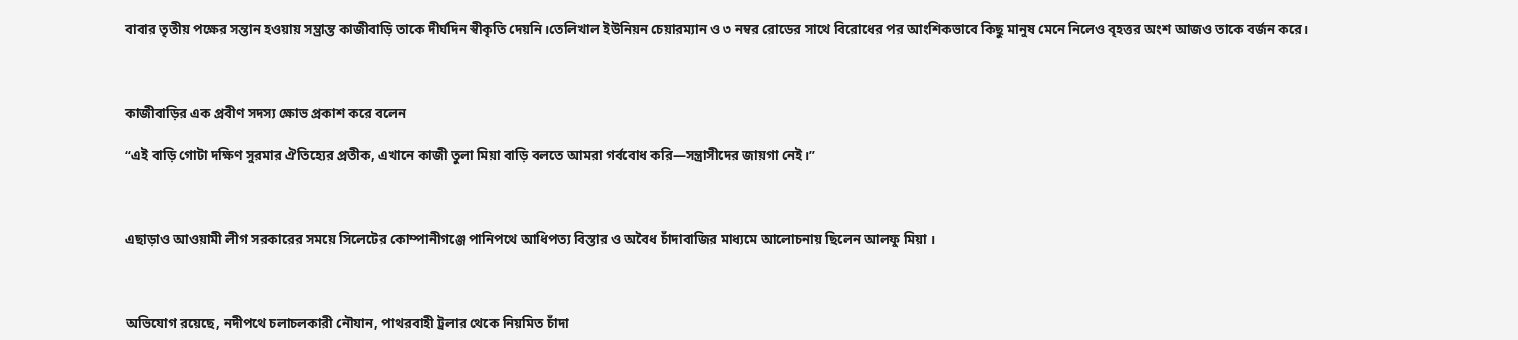বাবার তৃতীয় পক্ষের সন্তান হওয়ায় সম্ভ্রান্ত কাজীবাড়ি তাকে দীর্ঘদিন স্বীকৃতি দেয়নি।তেলিখাল ইউনিয়ন চেয়ারম্যান ও ৩ নম্বর রোডের সাথে বিরোধের পর আংশিকভাবে কিছু মানুষ মেনে নিলেও বৃহত্তর অংশ আজও তাকে বর্জন করে।



কাজীবাড়ির এক প্রবীণ সদস্য ক্ষোভ প্রকাশ করে বলেন

“এই বাড়ি গোটা দক্ষিণ সুরমার ঐতিহ্যের প্রতীক, এখানে কাজী তুলা মিয়া বাড়ি বলতে আমরা গর্ববোধ করি—সন্ত্রাসীদের জায়গা নেই।”



এছাড়াও আওয়ামী লীগ সরকারের সময়ে সিলেটের কোম্পানীগঞ্জে পানিপথে আধিপত্য বিস্তার ও অবৈধ চাঁদাবাজির মাধ্যমে আলোচনায় ছিলেন আলফু মিয়া ।



অভিযোগ রয়েছে, নদীপথে চলাচলকারী নৌযান, পাথরবাহী ট্রলার থেকে নিয়মিত চাঁদা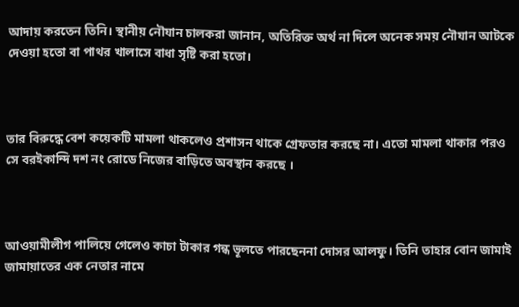আদায় করতেন তিনি। স্থানীয় নৌযান চালকরা জানান, অতিরিক্ত অর্থ না দিলে অনেক সময় নৌযান আটকে দেওয়া হতো বা পাথর খালাসে বাধা সৃষ্টি করা হতো।



তার বিরুদ্ধে বেশ কয়েকটি মামলা থাকলেও প্রশাসন থাকে গ্রেফতার করছে না। এতো মামলা থাকার পরও সে বরইকান্দি দশ নং রোডে নিজের বাড়িতে অবস্থান করছে ।



আওয়ামীলীগ পালিয়ে গেলেও কাচা টাকার গন্ধ ভূলতে পারছেননা দোসর আলফু। তিনি তাহার বোন জামাই জামায়াতের এক নেতার নামে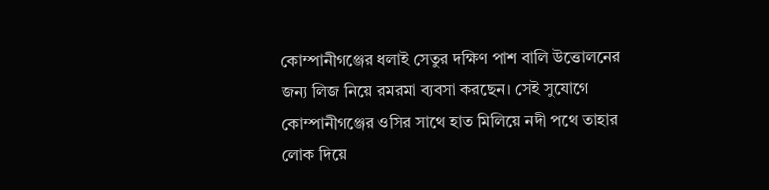কোম্পানীগঞ্জের ধলাই সেতুর দক্ষিণ পাশ বালি উত্তোলনের জন্য লিজ নিয়ে রমরমা ব্যবসা করছেন। সেই সুযোগে কোম্পানীগঞ্জের ওসির সাথে হাত মিলিয়ে নদী পথে তাহার লোক দিয়ে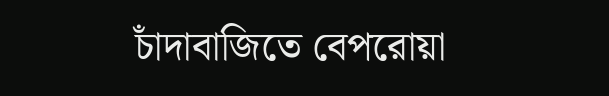চাঁদাবাজিতে বেপরোয়া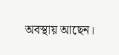অবস্থায় আছেন।